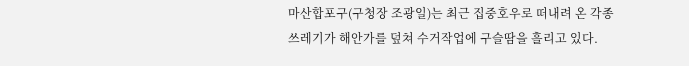마산합포구(구청장 조광일)는 최근 집중호우로 떠내려 온 각종 쓰레기가 해안가를 덮쳐 수거작업에 구슬땀을 흘리고 있다.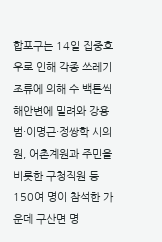합포구는 14일 집중호우로 인해 각종 쓰레기 조류에 의해 수 백톤씩 해안변에 밀려와 강용범·이명근·정쌍학 시의원, 어촌계원과 주민을 비롯한 구청직원 등 150여 명이 참석한 가운데 구산면 명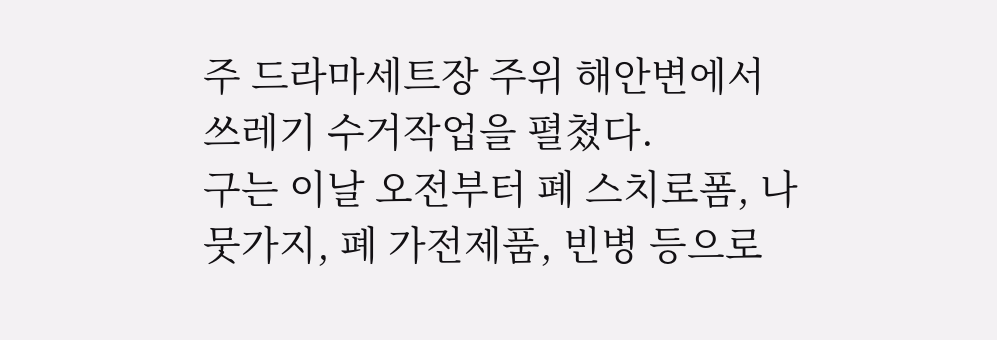주 드라마세트장 주위 해안변에서 쓰레기 수거작업을 펼쳤다.
구는 이날 오전부터 폐 스치로폼, 나뭇가지, 폐 가전제품, 빈병 등으로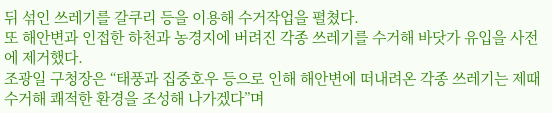뒤 섞인 쓰레기를 갈쿠리 등을 이용해 수거작업을 펼쳤다.
또 해안변과 인접한 하천과 농경지에 버려진 각종 쓰레기를 수거해 바닷가 유입을 사전에 제거했다.
조광일 구청장은 “태풍과 집중호우 등으로 인해 해안변에 떠내려온 각종 쓰레기는 제때 수거해 쾌적한 환경을 조성해 나가겠다”며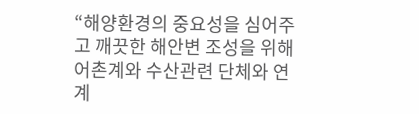“해양환경의 중요성을 심어주고 깨끗한 해안변 조성을 위해 어촌계와 수산관련 단체와 연계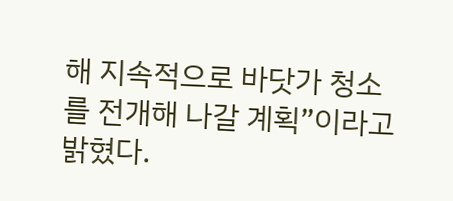해 지속적으로 바닷가 청소를 전개해 나갈 계획”이라고 밝혔다.